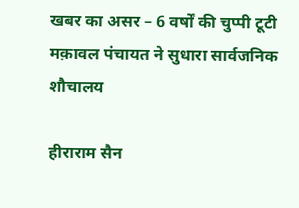खबर का असर – 6 वर्षों की चुप्पी टूटी मक़ावल पंचायत ने सुधारा सार्वजनिक शौचालय

हीराराम सैन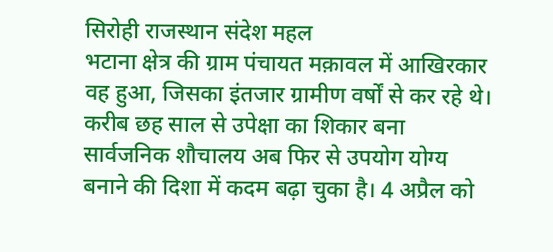सिरोही राजस्थान संदेश महल
भटाना क्षेत्र की ग्राम पंचायत मक़ावल में आखिरकार वह हुआ, जिसका इंतजार ग्रामीण वर्षों से कर रहे थे। करीब छह साल से उपेक्षा का शिकार बना सार्वजनिक शौचालय अब फिर से उपयोग योग्य बनाने की दिशा में कदम बढ़ा चुका है। 4 अप्रैल को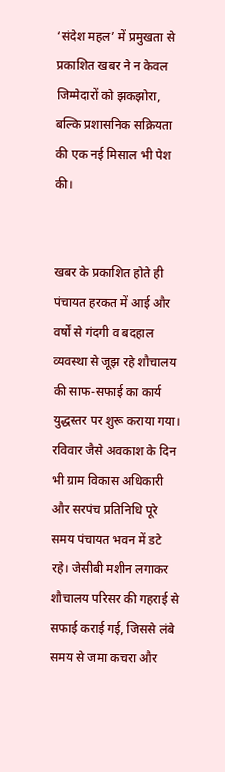‘संदेश महल’ में प्रमुखता से प्रकाशित खबर ने न केवल जिम्मेदारों को झकझोरा, बल्कि प्रशासनिक सक्रियता की एक नई मिसाल भी पेश की।


खबर के प्रकाशित होते ही पंचायत हरकत में आई और वर्षों से गंदगी व बदहाल व्यवस्था से जूझ रहे शौचालय की साफ-सफाई का कार्य युद्धस्तर पर शुरू कराया गया। रविवार जैसे अवकाश के दिन भी ग्राम विकास अधिकारी और सरपंच प्रतिनिधि पूरे समय पंचायत भवन में डटे रहे। जेसीबी मशीन लगाकर शौचालय परिसर की गहराई से सफाई कराई गई, जिससे लंबे समय से जमा कचरा और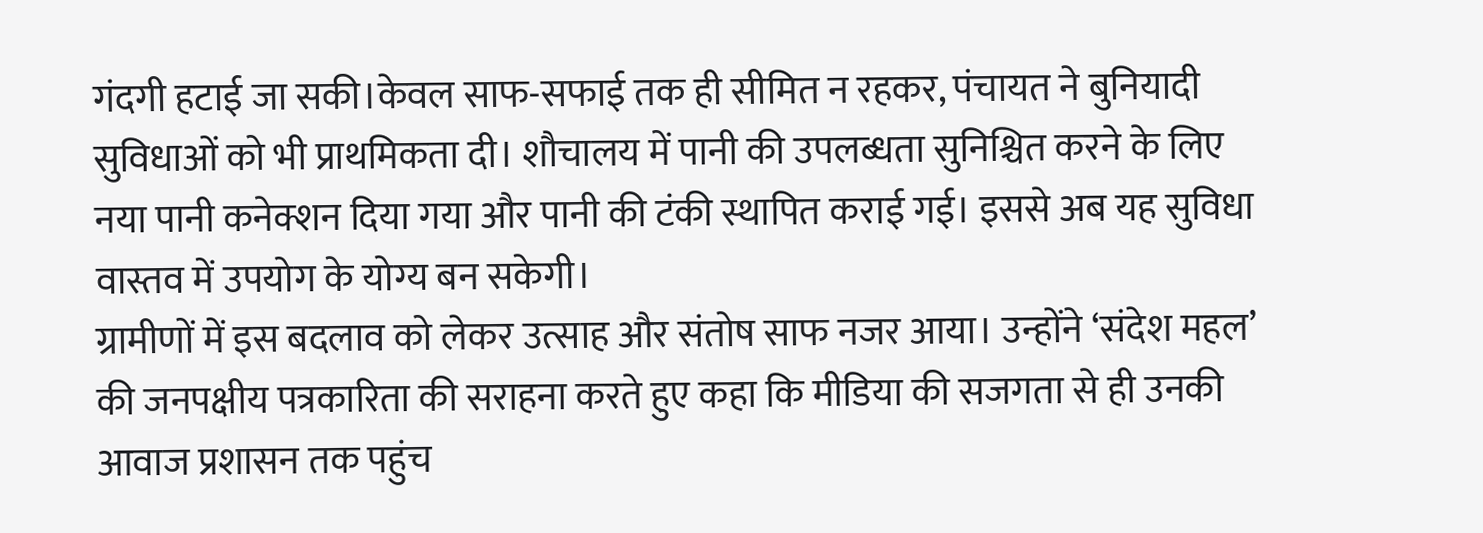गंदगी हटाई जा सकी।केवल साफ-सफाई तक ही सीमित न रहकर, पंचायत ने बुनियादी सुविधाओं को भी प्राथमिकता दी। शौचालय में पानी की उपलब्धता सुनिश्चित करने के लिए नया पानी कनेक्शन दिया गया और पानी की टंकी स्थापित कराई गई। इससे अब यह सुविधा वास्तव में उपयोग के योग्य बन सकेगी।
ग्रामीणों में इस बदलाव को लेकर उत्साह और संतोष साफ नजर आया। उन्होंने ‘संदेश महल’ की जनपक्षीय पत्रकारिता की सराहना करते हुए कहा कि मीडिया की सजगता से ही उनकी आवाज प्रशासन तक पहुंच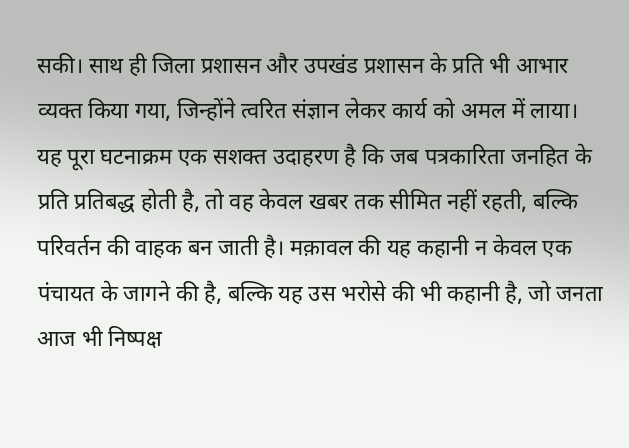सकी। साथ ही जिला प्रशासन और उपखंड प्रशासन के प्रति भी आभार व्यक्त किया गया, जिन्होंने त्वरित संज्ञान लेकर कार्य को अमल में लाया।
यह पूरा घटनाक्रम एक सशक्त उदाहरण है कि जब पत्रकारिता जनहित के प्रति प्रतिबद्ध होती है, तो वह केवल खबर तक सीमित नहीं रहती, बल्कि परिवर्तन की वाहक बन जाती है। मक़ावल की यह कहानी न केवल एक पंचायत के जागने की है, बल्कि यह उस भरोसे की भी कहानी है, जो जनता आज भी निष्पक्ष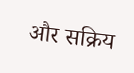और सक्रिय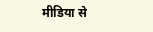मीडिया से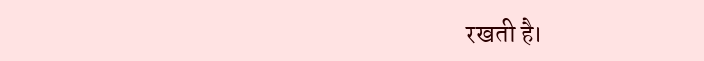रखती है।